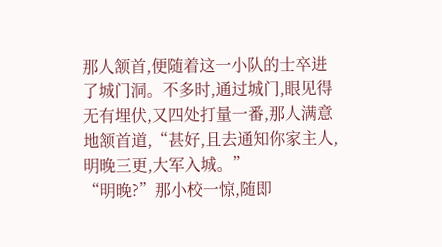那人颔首,便随着这一小队的士卒进了城门洞。不多时,通过城门,眼见得无有埋伏,又四处打量一番,那人满意地颔首道,“甚好,且去通知你家主人,明晚三更,大军入城。”
“明晚?”那小校一惊,随即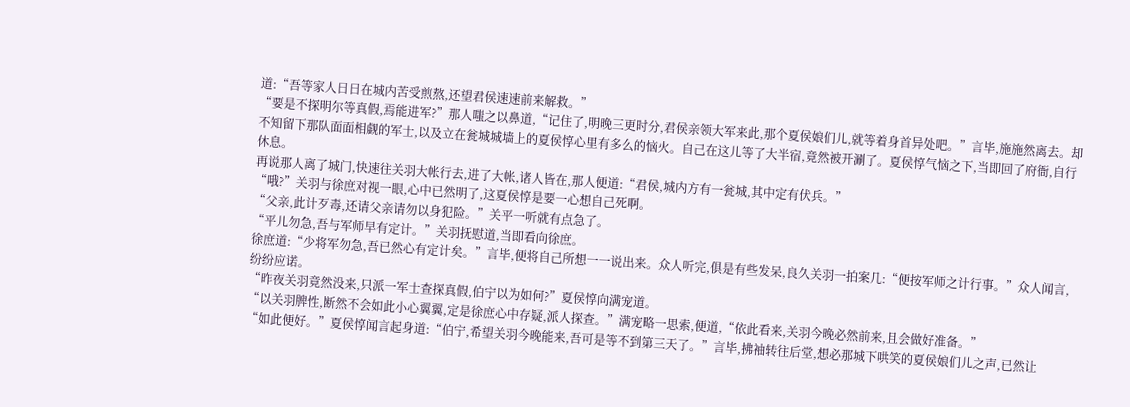道:“吾等家人日日在城内苦受煎熬,还望君侯速速前来解救。”
“要是不探明尔等真假,焉能进军?”那人嗤之以鼻道,“记住了,明晚三更时分,君侯亲领大军来此,那个夏侯娘们儿,就等着身首异处吧。”言毕,施施然离去。却不知留下那队面面相觑的军士,以及立在瓮城城墙上的夏侯惇心里有多么的恼火。自己在这儿等了大半宿,竟然被开涮了。夏侯惇气恼之下,当即回了府衙,自行休息。
再说那人离了城门,快速往关羽大帐行去,进了大帐,诸人皆在,那人便道:“君侯,城内方有一瓮城,其中定有伏兵。”
“哦?”关羽与徐庶对视一眼,心中已然明了,这夏侯惇是要一心想自己死啊。
“父亲,此计歹毒,还请父亲请勿以身犯险。”关平一听就有点急了。
“平儿勿急,吾与军师早有定计。”关羽抚慰道,当即看向徐庶。
徐庶道:“少将军勿急,吾已然心有定计矣。”言毕,便将自己所想一一说出来。众人听完,俱是有些发呆,良久关羽一拍案几:“便按军师之计行事。”众人闻言,纷纷应诺。
“昨夜关羽竟然没来,只派一军士查探真假,伯宁以为如何?”夏侯惇向满宠道。
“以关羽脾性,断然不会如此小心翼翼,定是徐庶心中存疑,派人探查。”满宠略一思索,便道,“依此看来,关羽今晚必然前来,且会做好准备。”
“如此便好。”夏侯惇闻言起身道:“伯宁,希望关羽今晚能来,吾可是等不到第三天了。”言毕,拂袖转往后堂,想必那城下哄笑的夏侯娘们儿之声,已然让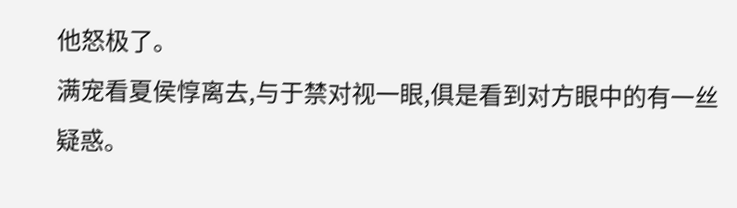他怒极了。
满宠看夏侯惇离去,与于禁对视一眼,俱是看到对方眼中的有一丝疑惑。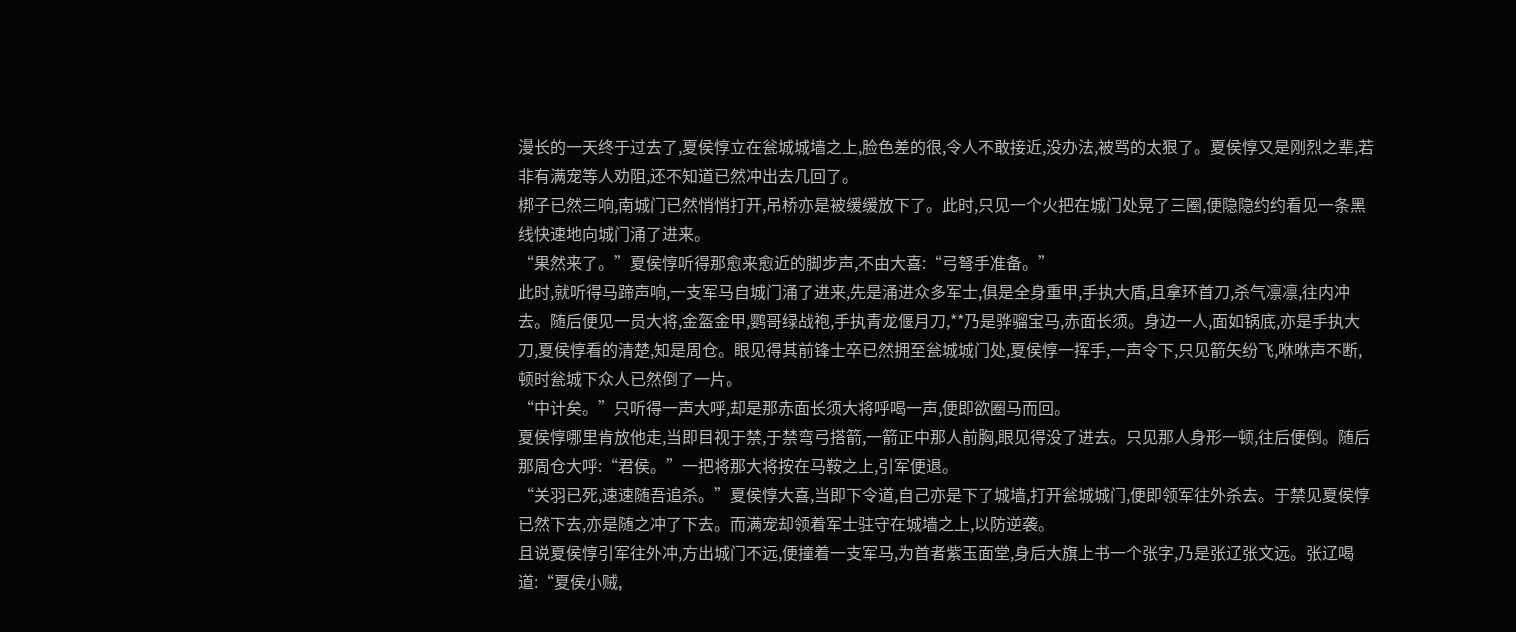漫长的一天终于过去了,夏侯惇立在瓮城城墙之上,脸色差的很,令人不敢接近,没办法,被骂的太狠了。夏侯惇又是刚烈之辈,若非有满宠等人劝阻,还不知道已然冲出去几回了。
梆子已然三响,南城门已然悄悄打开,吊桥亦是被缓缓放下了。此时,只见一个火把在城门处晃了三圈,便隐隐约约看见一条黑线快速地向城门涌了进来。
“果然来了。”夏侯惇听得那愈来愈近的脚步声,不由大喜:“弓弩手准备。”
此时,就听得马蹄声响,一支军马自城门涌了进来,先是涌进众多军士,俱是全身重甲,手执大盾,且拿环首刀,杀气凛凛,往内冲去。随后便见一员大将,金盔金甲,鹦哥绿战袍,手执青龙偃月刀,**乃是骅骝宝马,赤面长须。身边一人,面如锅底,亦是手执大刀,夏侯惇看的清楚,知是周仓。眼见得其前锋士卒已然拥至瓮城城门处,夏侯惇一挥手,一声令下,只见箭矢纷飞,咻咻声不断,顿时瓮城下众人已然倒了一片。
“中计矣。”只听得一声大呼,却是那赤面长须大将呼喝一声,便即欲圈马而回。
夏侯惇哪里肯放他走,当即目视于禁,于禁弯弓搭箭,一箭正中那人前胸,眼见得没了进去。只见那人身形一顿,往后便倒。随后那周仓大呼:“君侯。”一把将那大将按在马鞍之上,引军便退。
“关羽已死,速速随吾追杀。”夏侯惇大喜,当即下令道,自己亦是下了城墙,打开瓮城城门,便即领军往外杀去。于禁见夏侯惇已然下去,亦是随之冲了下去。而满宠却领着军士驻守在城墙之上,以防逆袭。
且说夏侯惇引军往外冲,方出城门不远,便撞着一支军马,为首者紫玉面堂,身后大旗上书一个张字,乃是张辽张文远。张辽喝道:“夏侯小贼,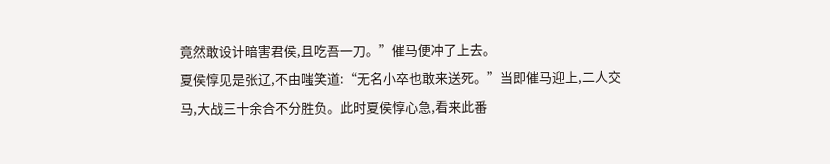竟然敢设计暗害君侯,且吃吾一刀。”催马便冲了上去。
夏侯惇见是张辽,不由嗤笑道:“无名小卒也敢来送死。”当即催马迎上,二人交马,大战三十余合不分胜负。此时夏侯惇心急,看来此番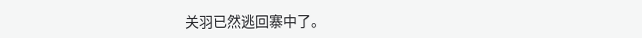关羽已然逃回寨中了。